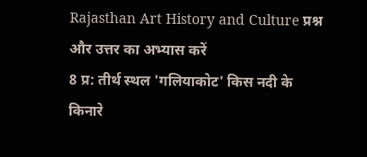Rajasthan Art History and Culture प्रश्न और उत्तर का अभ्यास करें
8 प्र: तीर्थ स्थल 'गलियाकोट' किस नदी के किनारे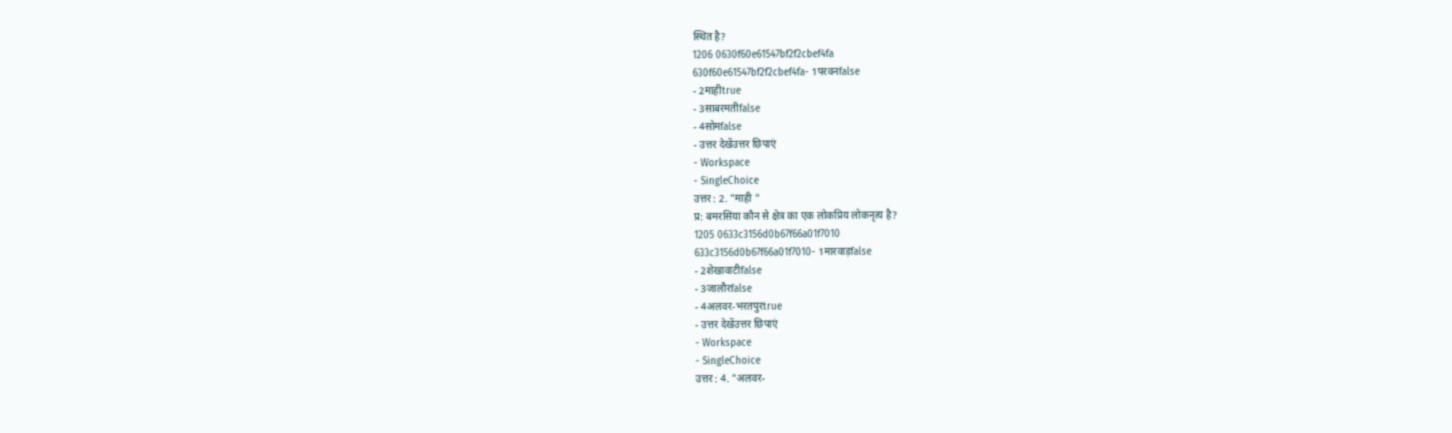स्थित है?
1206 0630f60e61547bf2f2cbef4fa
630f60e61547bf2f2cbef4fa- 1परवनfalse
- 2माहीtrue
- 3साबरमतीfalse
- 4सोमfalse
- उत्तर देखेंउत्तर छिपाएं
- Workspace
- SingleChoice
उत्तर : 2. "माही "
प्र: बमरसिया कौन से क्षेत्र का एक लोकप्रिय लोकनृत्य है?
1205 0633c3156d0b67f66a01f7010
633c3156d0b67f66a01f7010- 1मारवाड़false
- 2शेखावाटीfalse
- 3जालौरfalse
- 4अलवर-भरतपुरtrue
- उत्तर देखेंउत्तर छिपाएं
- Workspace
- SingleChoice
उत्तर : 4. "अलवर-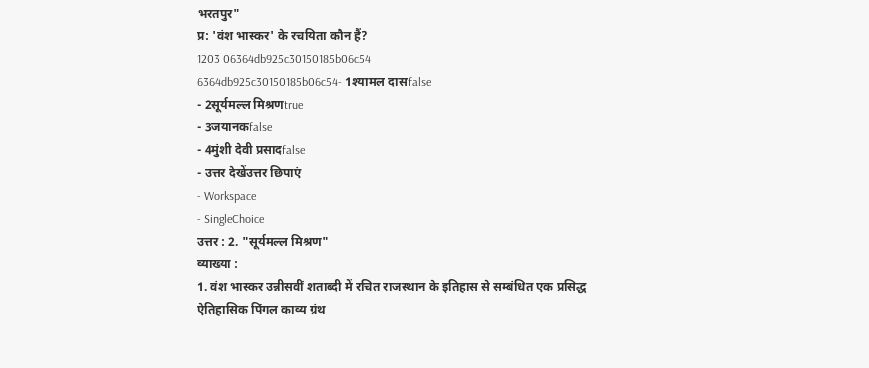भरतपुर"
प्र: 'वंश भास्कर' के रचयिता कौन हैं?
1203 06364db925c30150185b06c54
6364db925c30150185b06c54- 1श्यामल दासfalse
- 2सूर्यमल्ल मिश्रणtrue
- 3जयानकfalse
- 4मुंशी देवी प्रसादfalse
- उत्तर देखेंउत्तर छिपाएं
- Workspace
- SingleChoice
उत्तर : 2. "सूर्यमल्ल मिश्रण"
व्याख्या :
1. वंश भास्कर उन्नीसवीं शताब्दी में रचित राजस्थान के इतिहास से सम्बंधित एक प्रसिद्ध ऐतिहासिक पिंगल काव्य ग्रंथ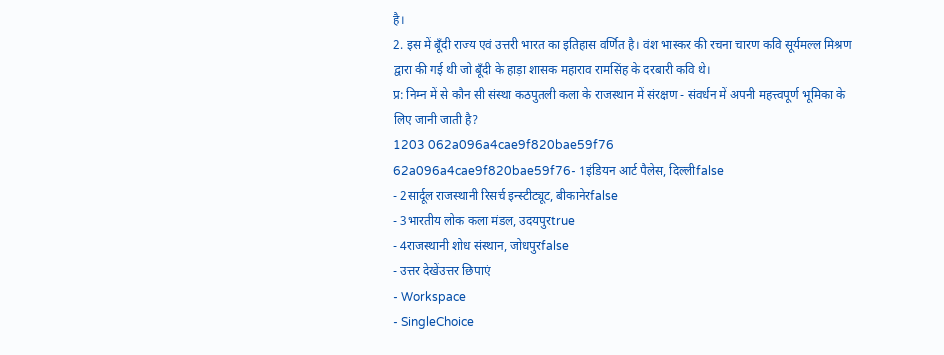है।
2. इस में बूँदी राज्य एवं उत्तरी भारत का इतिहास वर्णित है। वंश भास्कर की रचना चारण कवि सूर्यमल्ल मिश्रण द्वारा की गई थी जो बूँदी के हाड़ा शासक महाराव रामसिंह के दरबारी कवि थे।
प्र: निम्न में से कौन सी संस्था कठपुतली कला के राजस्थान में संरक्षण - संवर्धन में अपनी महत्त्वपूर्ण भूमिका के लिए जानी जाती है?
1203 062a096a4cae9f820bae59f76
62a096a4cae9f820bae59f76- 1इंडियन आर्ट पैलेस, दिल्लीfalse
- 2सार्दूल राजस्थानी रिसर्च इन्स्टीट्यूट, बीकानेरfalse
- 3भारतीय लोक कला मंडल, उदयपुरtrue
- 4राजस्थानी शोध संस्थान, जोधपुरfalse
- उत्तर देखेंउत्तर छिपाएं
- Workspace
- SingleChoice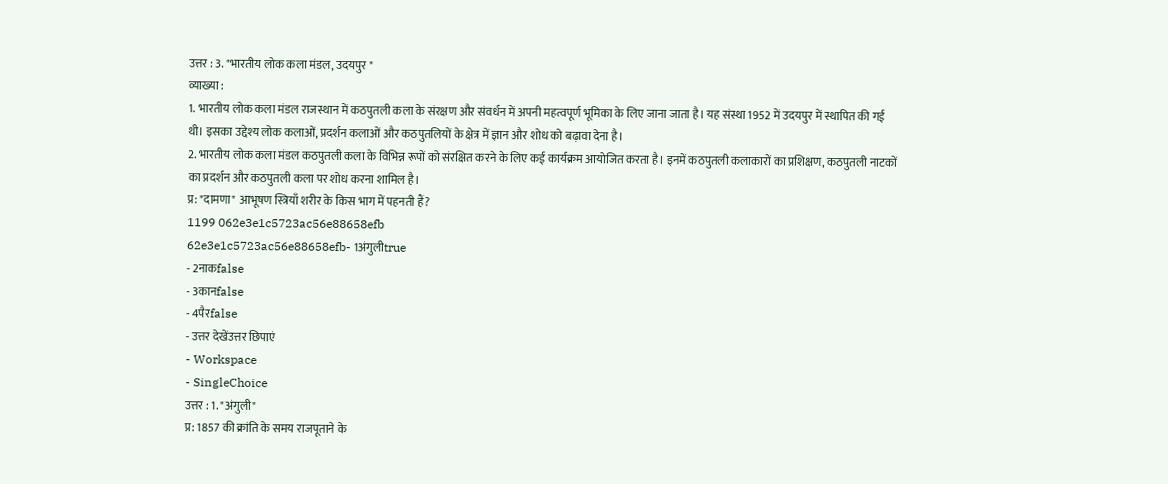उत्तर : 3. "भारतीय लोक कला मंडल, उदयपुर "
व्याख्या :
1. भारतीय लोक कला मंडल राजस्थान में कठपुतली कला के संरक्षण और संवर्धन में अपनी महत्वपूर्ण भूमिका के लिए जाना जाता है। यह संस्था 1952 में उदयपुर में स्थापित की गई थी। इसका उद्देश्य लोक कलाओं, प्रदर्शन कलाओं और कठपुतलियों के क्षेत्र में ज्ञान और शोध को बढ़ावा देना है।
2. भारतीय लोक कला मंडल कठपुतली कला के विभिन्न रूपों को संरक्षित करने के लिए कई कार्यक्रम आयोजित करता है। इनमें कठपुतली कलाकारों का प्रशिक्षण, कठपुतली नाटकों का प्रदर्शन और कठपुतली कला पर शोध करना शामिल है।
प्र: "दामणा" आभूषण स्त्रियाँ शरीर के किस भाग में पहनती हैं?
1199 062e3e1c5723ac56e88658efb
62e3e1c5723ac56e88658efb- 1अंगुलीtrue
- 2नाकfalse
- 3कानfalse
- 4पैरfalse
- उत्तर देखेंउत्तर छिपाएं
- Workspace
- SingleChoice
उत्तर : 1. "अंगुली"
प्र: 1857 की क्रांति के समय राजपूताने के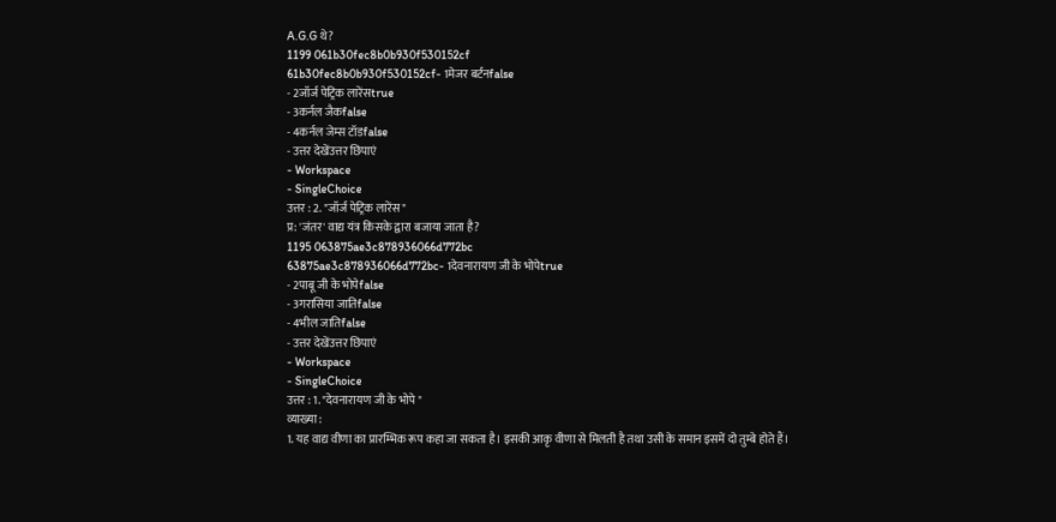A.G.G थे?
1199 061b30fec8b0b930f530152cf
61b30fec8b0b930f530152cf- 1मेजर बर्टनfalse
- 2जॉर्ज पेट्रिक लारेंसtrue
- 3कर्नल जैकfalse
- 4कर्नल जेम्स टॉडfalse
- उत्तर देखेंउत्तर छिपाएं
- Workspace
- SingleChoice
उत्तर : 2. "जॉर्ज पेट्रिक लारेंस "
प्र: 'जंतर' वाद्य यंत्र किसके द्वारा बजाया जाता है?
1195 063875ae3c878936066d772bc
63875ae3c878936066d772bc- 1देवनारायण जी के भोपेtrue
- 2पाबू जी के भोपेfalse
- 3गरासिया जातिfalse
- 4भील जातिfalse
- उत्तर देखेंउत्तर छिपाएं
- Workspace
- SingleChoice
उत्तर : 1. "देवनारायण जी के भोपे "
व्याख्या :
1. यह वाद्य वीणा का प्रारम्भिक रूप कहा जा सकता है। इसकी आकृ वीणा से मिलती है तथा उसी के समान इसमें दो तुम्बे होते हैं।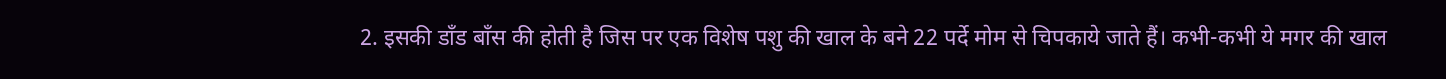2. इसकी डाँड बाँस की होती है जिस पर एक विशेष पशु की खाल के बने 22 पर्दे मोम से चिपकाये जाते हैं। कभी-कभी ये मगर की खाल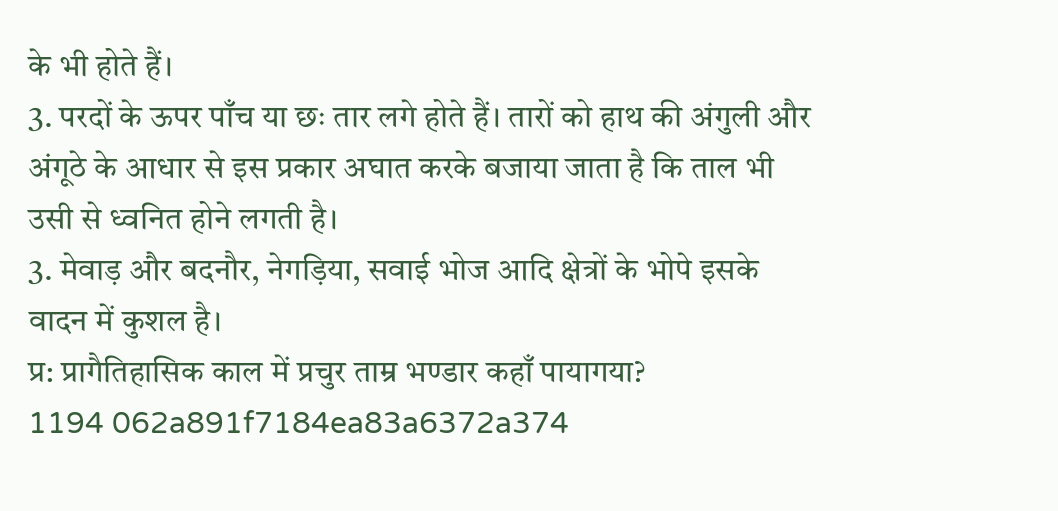के भी होते हैं।
3. परदों के ऊपर पाँच या छः तार लगे होते हैं। तारों को हाथ की अंगुली और अंगूठे के आधार से इस प्रकार अघात करके बजाया जाता है कि ताल भी उसी से ध्वनित होने लगती है।
3. मेवाड़ और बदनौर, नेगड़िया, सवाई भोज आदि क्षेत्रों के भोपे इसके वादन में कुशल है।
प्र: प्रागैतिहासिक काल में प्रचुर ताम्र भण्डार कहाँ पायागया?
1194 062a891f7184ea83a6372a374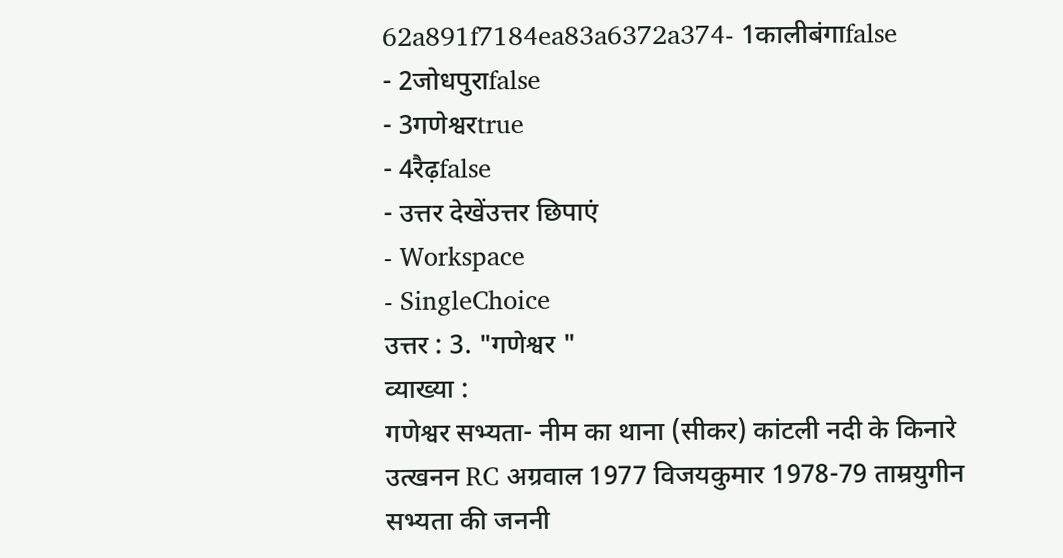62a891f7184ea83a6372a374- 1कालीबंगाfalse
- 2जोधपुराfalse
- 3गणेश्वरtrue
- 4रैढ़false
- उत्तर देखेंउत्तर छिपाएं
- Workspace
- SingleChoice
उत्तर : 3. "गणेश्वर "
व्याख्या :
गणेश्वर सभ्यता- नीम का थाना (सीकर) कांटली नदी के किनारे उत्खनन RC अग्रवाल 1977 विजयकुमार 1978-79 ताम्रयुगीन सभ्यता की जननी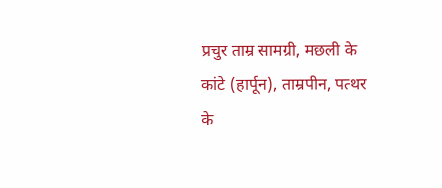प्रचुर ताम्र सामग्री, मछली के कांटे (हार्पून), ताम्रपीन, पत्थर के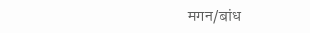मगन/बांध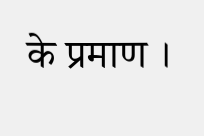के प्रमाण ।